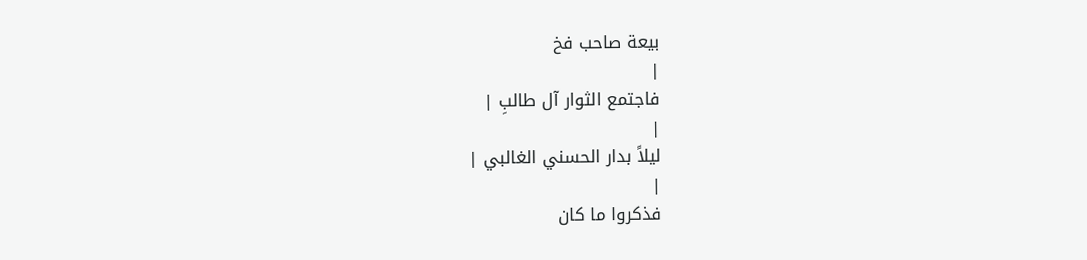بيعة صاحب فخ
|
فاجتمع الثوار آل طالبِ |
|
ليلاً بدار الحسني الغالبي |
|
فذكروا ما كان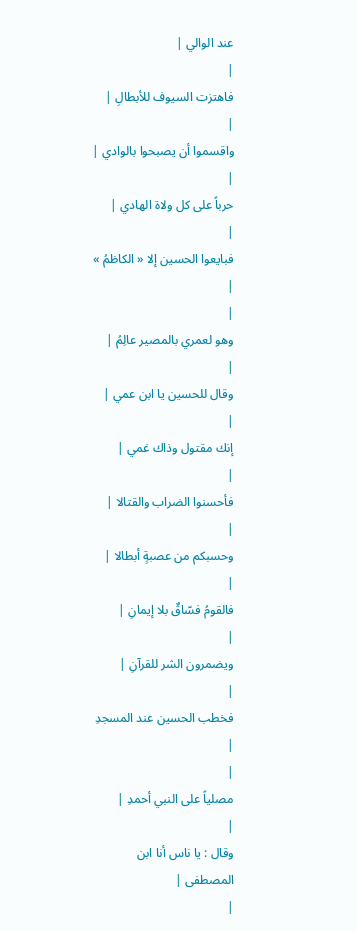عند الوالي |
|
فاهتزت السيوف للأبطالِ |
|
واقسموا أن يصبحوا بالوادي |
|
حرباً على كل ولاة الهادي |
|
فبايعوا الحسين إلا « الكاظمُ » |
|
وهو لعمري بالمصير عالِمُ |
|
وقال للحسين يا ابن عمي |
|
إنك مقتول وذاك غمي |
|
فأحسنوا الضراب والقتالا |
|
وحسبكم من عصبةٍ أبطالا |
|
فالقومُ فسّاقٌ بلا إيمانِ |
|
ويضمرون الشر للقرآنِ |
|
فخطب الحسين عند المسجدِ |
|
مصلياً على النبي أحمدِ |
|
وقال : يا ناس أنا ابن المصطفى |
|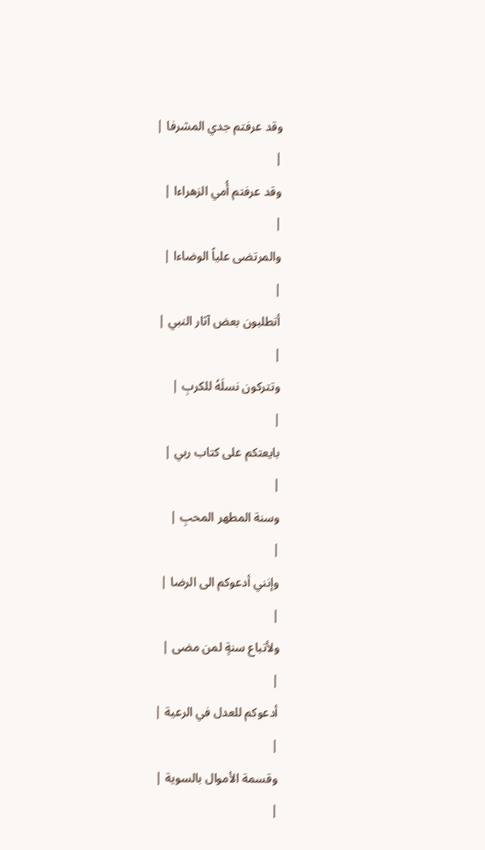وقد عرفتم جدي المشرفا |
|
وقد عرفتم أُمي الزهراءا |
|
والمرتضى علياً الوضاءا |
|
أتطلبون بعض آثار النبي |
|
وتتركون نسلَهُ للكربِ |
|
بايعتكم على كتاب ربي |
|
وسنة المطهر المحبِ |
|
وإنني أدعوكم الى الرضا |
|
ولأتباع سنةٍ لمن مضى |
|
أدعوكم للعدل في الرعية |
|
وقسمة الأموال بالسوية |
|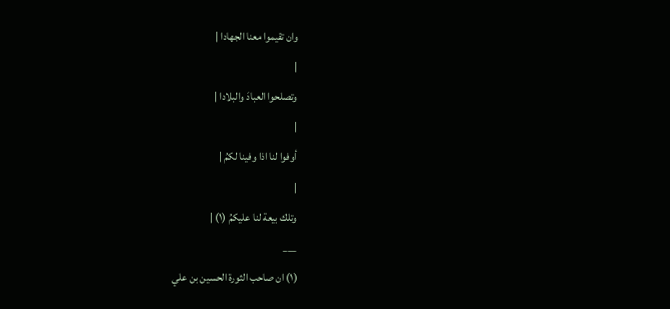وان تقيموا معنا الجهادا |
|
وتصلحوا العبادَ والبلادا |
|
أوفوا لنا اذا وفينا لكمُ |
|
وتلك بيعة لنا عليكمُ (١) |
___
(١) ان صاحب الثورة الحسين بن علي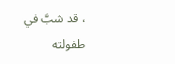، قد شبَّ في طفولته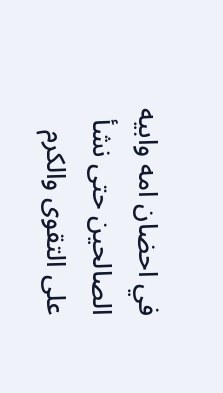في احضان امه وابيه الصالحين حتى نشأ على التقوى والكرم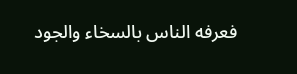فعرفه الناس بالسخاء والجود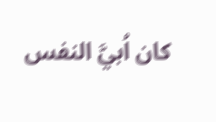كان اُبيَّ النفس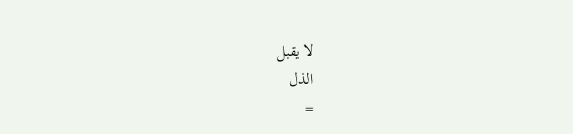لا يقبل
الذل
=